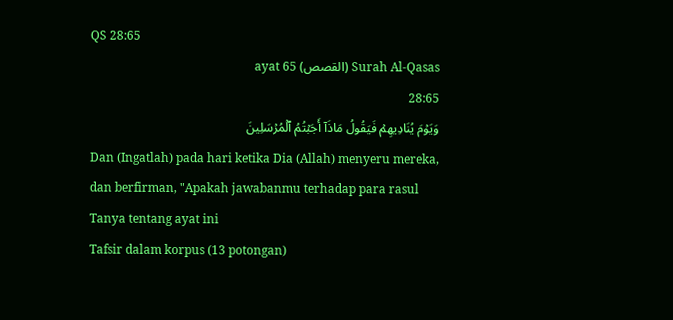QS 28:65
Surah Al-Qasas (القصص) ayat 65
28:65
وَيَوۡمَ يُنَادِيهِمۡ فَيَقُولُ مَاذَآ أَجَبۡتُمُ ٱلۡمُرۡسَلِينَ
Dan (Ingatlah) pada hari ketika Dia (Allah) menyeru mereka, dan berfirman, "Apakah jawabanmu terhadap para rasul
Tanya tentang ayat ini
Tafsir dalam korpus (13 potongan)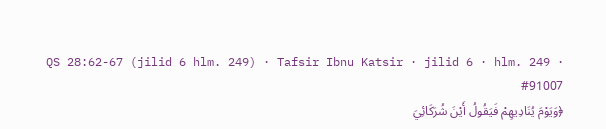QS 28:62-67 (jilid 6 hlm. 249) · Tafsir Ibnu Katsir · jilid 6 · hlm. 249 ·
#91007
﴿وَيَوْمَ يُنَادِيهِمْ فَيَقُولُ أَيْنَ شُرَكَائِيَ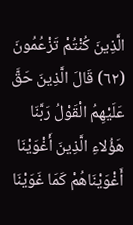الَّذِينَ كُنْتُمْ تَزْعُمُونَ (٦٢) قَالَ الَّذِينَ حَقَّ عَلَيْهِمُ الْقَوْلُ رَبَّنَا هَؤُلاءِ الَّذِينَ أَغْوَيْنَا أَغْوَيْنَاهُمْ كَمَا غَوَيْنَا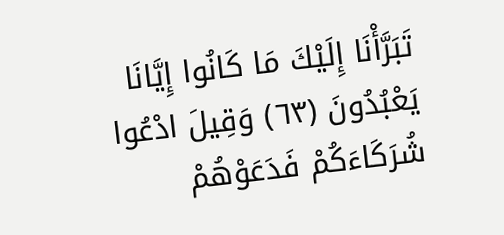تَبَرَّأْنَا إِلَيْكَ مَا كَانُوا إِيَّانَا يَعْبُدُونَ (٦٣) وَقِيلَ ادْعُوا شُرَكَاءَكُمْ فَدَعَوْهُمْ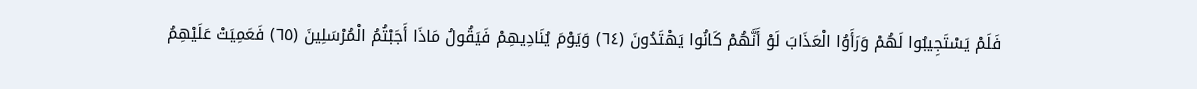فَلَمْ يَسْتَجِيبُوا لَهُمْ وَرَأَوُا الْعَذَابَ لَوْ أَنَّهُمْ كَانُوا يَهْتَدُونَ (٦٤) وَيَوْمَ يُنَادِيهِمْ فَيَقُولُ مَاذَا أَجَبْتُمُ الْمُرْسَلِينَ (٦٥) فَعَمِيَتْ عَلَيْهِمُ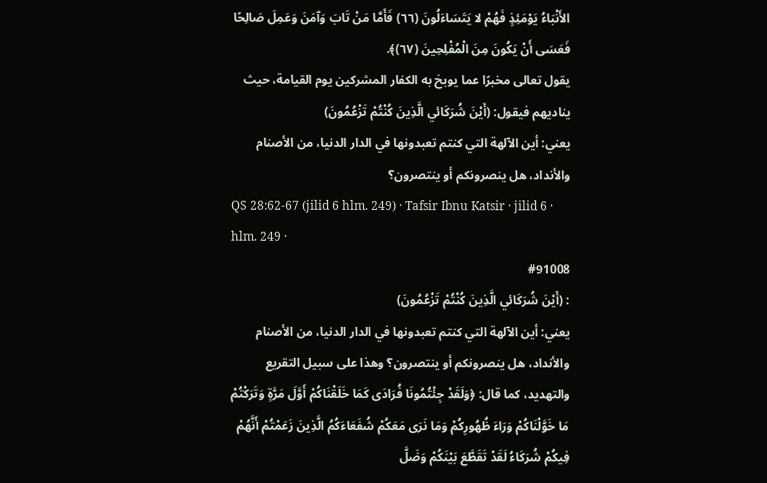الأَنْبَاءُ يَوْمَئِذٍ فَهُمْ لا يَتَسَاءَلُونَ (٦٦) فَأَمَّا مَنْ تَابَ وَآمَنَ وَعَمِلَ صَالِحًا فَعَسَى أَنْ يَكُونَ مِنَ الْمُفْلِحِينَ (٦٧)﴾.
يقول تعالى مخبرًا عما يوبخ به الكفار المشركين يوم القيامة، حيث يناديهم فيقول: (أَيْنَ شُرَكَائي الَّذِينَ كُنْتُمْ تَزْعُمُونَ)
يعني: أين الآلهة التي كنتم تعبدونها في الدار الدنيا، من الأصنام والأنداد، هل ينصرونكم أو ينتصرون؟
QS 28:62-67 (jilid 6 hlm. 249) · Tafsir Ibnu Katsir · jilid 6 · hlm. 249 ·
#91008
: (أَيْنَ شُرَكَائي الَّذِينَ كُنْتُمْ تَزْعُمُونَ)
يعني: أين الآلهة التي كنتم تعبدونها في الدار الدنيا، من الأصنام والأنداد، هل ينصرونكم أو ينتصرون؟ وهذا على سبيل التقريع والتهديد، كما قال: ﴿وَلَقَدْ جِئْتُمُونَا فُرَادَى كَمَا خَلَقْنَاكُمْ أَوَّلَ مَرَّةٍ وَتَرَكْتُمْ مَا خَوَّلْنَاكُمْ وَرَاءَ ظُهُورِكُمْ وَمَا نَرَى مَعَكُمْ شُفَعَاءَكُمُ الَّذِينَ زَعَمْتُمْ أَنَّهُمْ فِيكُمْ شُرَكَاءُ لَقَدْ تَقَطَّعَ بَيْنَكُمْ وَضَلَّ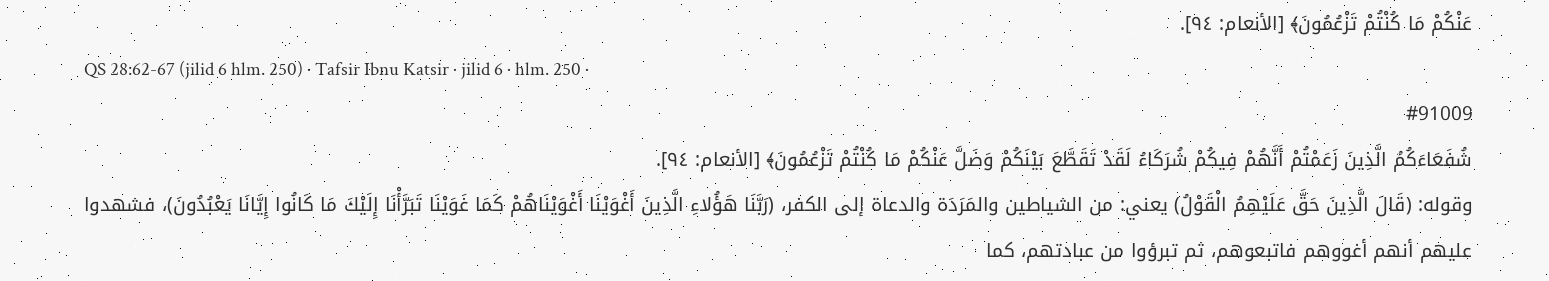عَنْكُمْ مَا كُنْتُمْ تَزْعُمُونَ﴾ [الأنعام: ٩٤].
QS 28:62-67 (jilid 6 hlm. 250) · Tafsir Ibnu Katsir · jilid 6 · hlm. 250 ·
#91009
شُفَعَاءَكُمُ الَّذِينَ زَعَمْتُمْ أَنَّهُمْ فِيكُمْ شُرَكَاءُ لَقَدْ تَقَطَّعَ بَيْنَكُمْ وَضَلَّ عَنْكُمْ مَا كُنْتُمْ تَزْعُمُونَ﴾ [الأنعام: ٩٤].
وقوله: (قَالَ الَّذِينَ حَقَّ عَلَيْهِمُ الْقَوْلُ) يعني: من الشياطين والمَرَدَة والدعاة إلى الكفر، (رَبَّنَا هَؤُلاءِ الَّذِينَ أَغْوَيْنَا أَغْوَيْنَاهُمْ كَمَا غَوَيْنَا تَبَرَّأْنَا إِلَيْكَ مَا كَانُوا إِيَّانَا يَعْبُدُونَ)، فشهدوا عليهم أنهم أغووهم فاتبعوهم، ثم تبرؤوا من عبادتهم، كما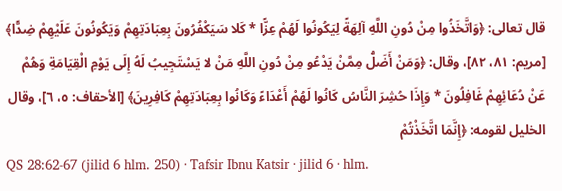قال تعالى: ﴿وَاتَّخَذُوا مِنْ دُونِ اللَّهِ آلِهَةً لِيَكُونُوا لَهُمْ عِزًّا * كَلا سَيَكْفُرُونَ بِعِبَادَتِهِمْ وَيَكُونُونَ عَلَيْهِمْ ضِدًّا﴾ [مريم: ٨١، ٨٢]، وقال: ﴿وَمَنْ أَضَلُّ مِمَّنْ يَدْعُو مِنْ دُونِ اللَّهِ مَنْ لا يَسْتَجِيبُ لَهُ إِلَى يَوْمِ الْقِيَامَةِ وَهُمْ عَنْ دُعَائِهِمْ غَافِلُونَ * وَإِذَا حُشِرَ النَّاسُ كَانُوا لَهُمْ أَعْدَاءً وَكَانُوا بِعِبَادَتِهِمْ كَافِرِينَ﴾ [الأحقاف: ٥، ٦]، وقال الخليل لقومه: ﴿إِنَّمَا اتَّخَذْتُمْ
QS 28:62-67 (jilid 6 hlm. 250) · Tafsir Ibnu Katsir · jilid 6 · hlm.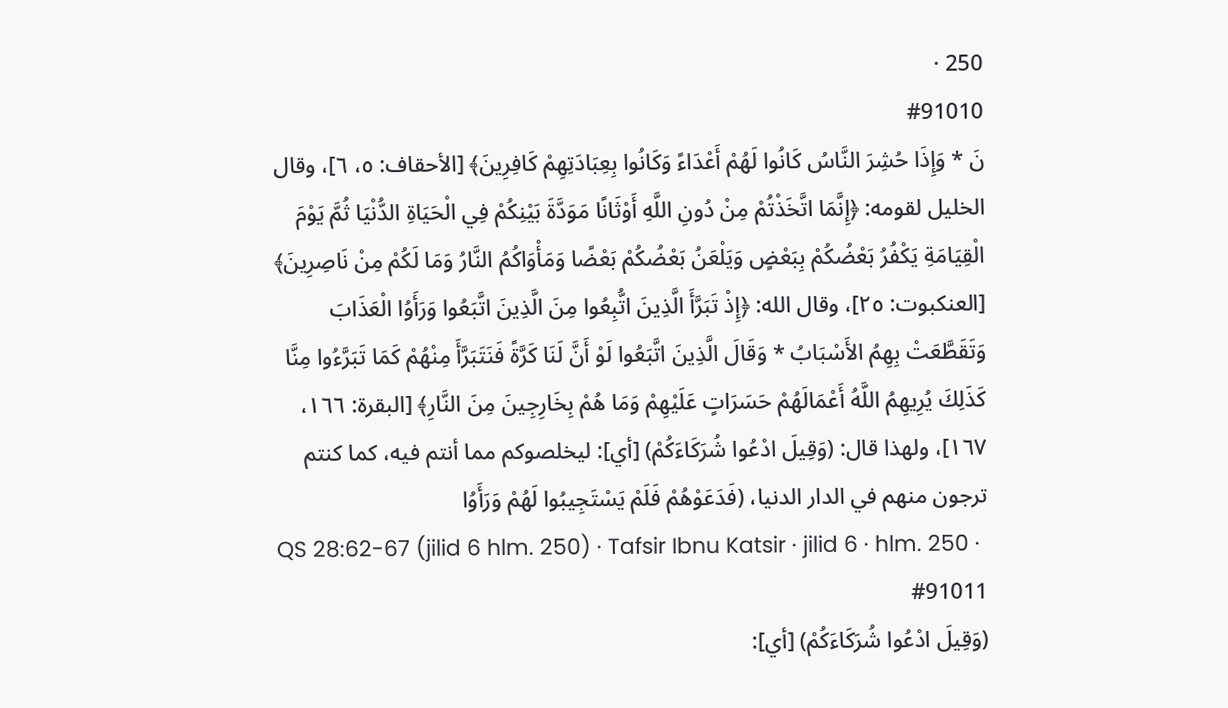250 ·
#91010
نَ * وَإِذَا حُشِرَ النَّاسُ كَانُوا لَهُمْ أَعْدَاءً وَكَانُوا بِعِبَادَتِهِمْ كَافِرِينَ﴾ [الأحقاف: ٥، ٦]، وقال الخليل لقومه: ﴿إِنَّمَا اتَّخَذْتُمْ مِنْ دُونِ اللَّهِ أَوْثَانًا مَوَدَّةَ بَيْنِكُمْ فِي الْحَيَاةِ الدُّنْيَا ثُمَّ يَوْمَ الْقِيَامَةِ يَكْفُرُ بَعْضُكُمْ بِبَعْضٍ وَيَلْعَنُ بَعْضُكُمْ بَعْضًا وَمَأْوَاكُمُ النَّارُ وَمَا لَكُمْ مِنْ نَاصِرِينَ﴾ [العنكبوت: ٢٥]، وقال الله: ﴿إِذْ تَبَرَّأَ الَّذِينَ اتُّبِعُوا مِنَ الَّذِينَ اتَّبَعُوا وَرَأَوُا الْعَذَابَ وَتَقَطَّعَتْ بِهِمُ الأَسْبَابُ * وَقَالَ الَّذِينَ اتَّبَعُوا لَوْ أَنَّ لَنَا كَرَّةً فَنَتَبَرَّأَ مِنْهُمْ كَمَا تَبَرَّءُوا مِنَّا كَذَلِكَ يُرِيهِمُ اللَّهُ أَعْمَالَهُمْ حَسَرَاتٍ عَلَيْهِمْ وَمَا هُمْ بِخَارِجِينَ مِنَ النَّارِ﴾ [البقرة: ١٦٦، ١٦٧]، ولهذا قال: (وَقِيلَ ادْعُوا شُرَكَاءَكُمْ) [أي]: ليخلصوكم مما أنتم فيه، كما كنتم ترجون منهم في الدار الدنيا، (فَدَعَوْهُمْ فَلَمْ يَسْتَجِيبُوا لَهُمْ وَرَأَوُا
QS 28:62-67 (jilid 6 hlm. 250) · Tafsir Ibnu Katsir · jilid 6 · hlm. 250 ·
#91011
(وَقِيلَ ادْعُوا شُرَكَاءَكُمْ) [أي]: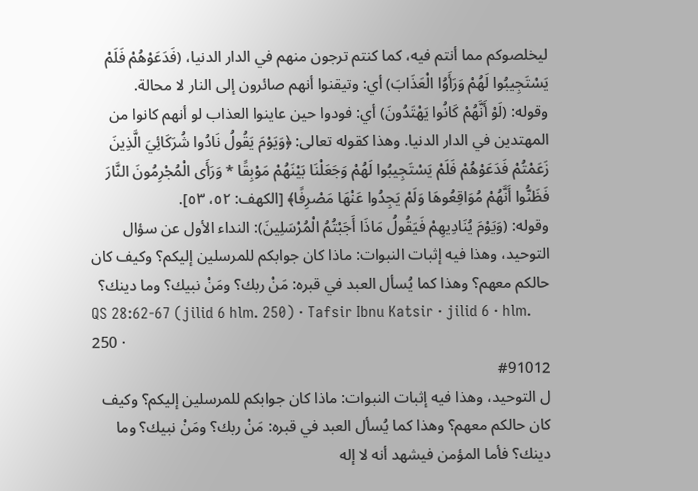ليخلصوكم مما أنتم فيه، كما كنتم ترجون منهم في الدار الدنيا، (فَدَعَوْهُمْ فَلَمْ يَسْتَجِيبُوا لَهُمْ وَرَأَوُا الْعَذَابَ) أي: وتيقنوا أنهم صائرون إلى النار لا محالة.
وقوله: (لَوْ أَنَّهُمْ كَانُوا يَهْتَدُونَ) أي: فودوا حين عاينوا العذاب لو أنهم كانوا من المهتدين في الدار الدنيا. وهذا كقوله تعالى: ﴿وَيَوْمَ يَقُولُ نَادُوا شُرَكَائِيَ الَّذِينَ زَعَمْتُمْ فَدَعَوْهُمْ فَلَمْ يَسْتَجِيبُوا لَهُمْ وَجَعَلْنَا بَيْنَهُمْ مَوْبِقًا * وَرَأَى الْمُجْرِمُونَ النَّارَ فَظَنُّوا أَنَّهُمْ مُوَاقِعُوهَا وَلَمْ يَجِدُوا عَنْهَا مَصْرِفًا﴾ [الكهف: ٥٢، ٥٣].
وقوله: (وَيَوْمَ يُنَادِيهِمْ فَيَقُولُ مَاذَا أَجَبْتُمُ الْمُرْسَلِينَ): النداء الأول عن سؤال التوحيد، وهذا فيه إثبات النبوات: ماذا كان جوابكم للمرسلين إليكم؟ وكيف كان حالكم معهم؟ وهذا كما يُسأل العبد في قبره: مَنْ ربك؟ ومَنْ نبيك؟ وما دينك؟
QS 28:62-67 (jilid 6 hlm. 250) · Tafsir Ibnu Katsir · jilid 6 · hlm. 250 ·
#91012
ل التوحيد، وهذا فيه إثبات النبوات: ماذا كان جوابكم للمرسلين إليكم؟ وكيف كان حالكم معهم؟ وهذا كما يُسأل العبد في قبره: مَنْ ربك؟ ومَنْ نبيك؟ وما دينك؟ فأما المؤمن فيشهد أنه لا إله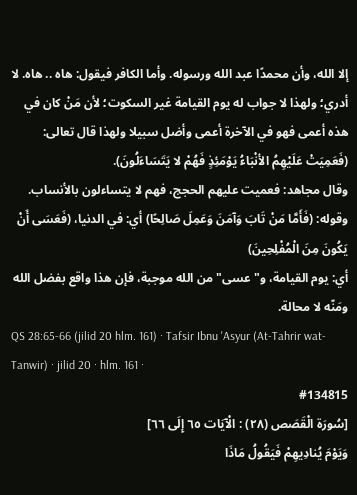إلا الله، وأن محمدًا عبد الله ورسوله. وأما الكافر فيقول: هاه .. هاه. لا أدري؛ ولهذا لا جواب له يوم القيامة غير السكوت؛ لأن مَنْ كان في هذه أعمى فهو في الآخرة أعمى وأضل سبيلا ولهذا قال تعالى: (فَعَمِيَتْ عَلَيْهِمُ الأنْبَاءُ يَوْمَئِذٍ فَهُمْ لا يَتَسَاءَلُونَ).
وقال مجاهد: فعميت عليهم الحجج، فهم لا يتساءلون بالأنساب.
وقوله: (فَأَمَّا مَنْ تَابَ وَآمَنَ وَعَمِلَ صَالِحًا) أي: في الدنيا، (فَعَسَى أَنْ يَكُونَ مِنَ الْمُفْلِحِينَ)
أي: يوم القيامة، و"عسى" من الله موجبة، فإن هذا واقع بفضل الله ومَنّه لا محالة.
QS 28:65-66 (jilid 20 hlm. 161) · Tafsir Ibnu 'Asyur (At-Tahrir wat-Tanwir) · jilid 20 · hlm. 161 ·
#134815
[سُورَة الْقَصَص (٢٨) : الْآيَات ٦٥ إِلَى ٦٦]
وَيَوْمَ يُنادِيهِمْ فَيَقُولُ مَاذَا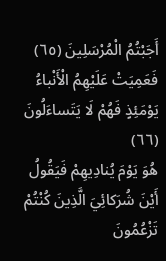أَجَبْتُمُ الْمُرْسَلِينَ (٦٥) فَعَمِيَتْ عَلَيْهِمُ الْأَنْباءُ يَوْمَئِذٍ فَهُمْ لَا يَتَساءَلُونَ (٦٦)
هُوَ يَوْمَ يُنادِيهِمْ فَيَقُولُ أَيْنَ شُرَكائِيَ الَّذِينَ كُنْتُمْ تَزْعُمُونَ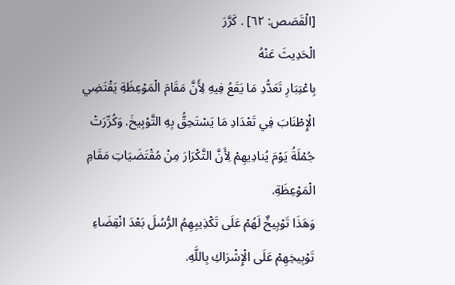[الْقَصَص: ٦٢] . كَرَّرَ
الْحَدِيثَ عَنْهُ
بِاعْتِبَارِ تَعَدُّدِ مَا يَقَعُ فِيهِ لِأَنَّ مَقَامَ الْمَوْعِظَةِ يَقْتَضِي الْإِطْنَابَ فِي تَعْدَادِ مَا يَسْتَحِقُّ بِهِ التَّوْبِيخَ. وَكُرِّرَتْ جُمْلَةُ يَوْمَ يُنادِيهِمْ لِأَنَّ التَّكْرَارَ مِنْ مُقْتَضَيَاتِ مَقَامِ الْمَوْعِظَةِ.
وَهَذَا تَوْبِيخٌ لَهُمْ عَلَى تَكْذِيبِهِمُ الرُّسُلَ بَعْدَ انْقِضَاءِ تَوْبِيخِهِمْ عَلَى الْإِشْرَاكِ بِاللَّهِ.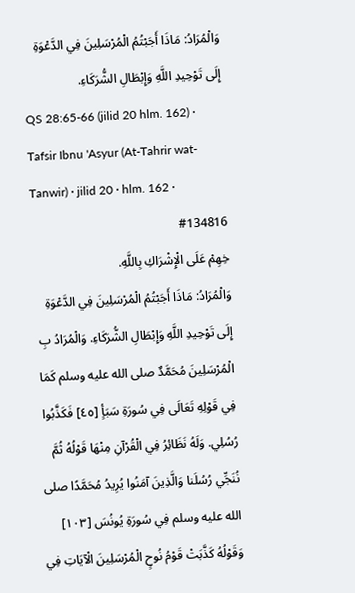وَالْمُرَادُ: مَاذَا أَجَبْتُمُ الْمُرْسَلِينَ فِي الدَّعْوَةِ إِلَى تَوْحِيدِ اللَّهِ وَإِبْطَالِ الشُّرَكَاءِ.
QS 28:65-66 (jilid 20 hlm. 162) · Tafsir Ibnu 'Asyur (At-Tahrir wat-Tanwir) · jilid 20 · hlm. 162 ·
#134816
خِهِمْ عَلَى الْإِشْرَاكِ بِاللَّهِ.
وَالْمُرَادُ: مَاذَا أَجَبْتُمُ الْمُرْسَلِينَ فِي الدَّعْوَةِ إِلَى تَوْحِيدِ اللَّهِ وَإِبْطَالِ الشُّرَكَاءِ. وَالْمُرَادُ بِ الْمُرْسَلِينَ مُحَمَّدٌ صلى الله عليه وسلم كَمَا فِي قَوْلِهِ تَعَالَى فِي سُورَةِ سَبَأٍ [٤٥] فَكَذَّبُوا رُسُلِي. وَلَهُ نَظَائِرُ فِي الْقُرْآنِ مِنْهَا قَوْلُهُ ثُمَّ نُنَجِّي رُسُلَنا وَالَّذِينَ آمَنُوا يُرِيدُ مُحَمَّدًا صلى الله عليه وسلم فِي سُورَةِ يُونُسَ [١٠٣] وَقَوْلُهُ كَذَّبَتْ قَوْمُ نُوحٍ الْمُرْسَلِينَ الْآيَاتِ فِي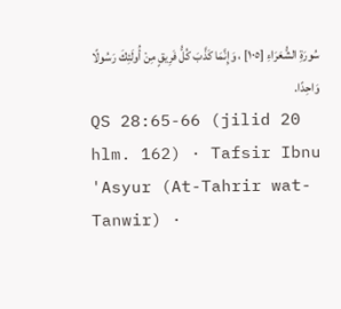سُورَةِ الشُّعَرَاءِ [١٠٥] ، وَإِنَّمَا كَذَّبَ كُلُّ فَرِيقٍ مِنْ أُولَئِكَ رَسُولًا وَاحِدًا.
QS 28:65-66 (jilid 20 hlm. 162) · Tafsir Ibnu 'Asyur (At-Tahrir wat-Tanwir) ·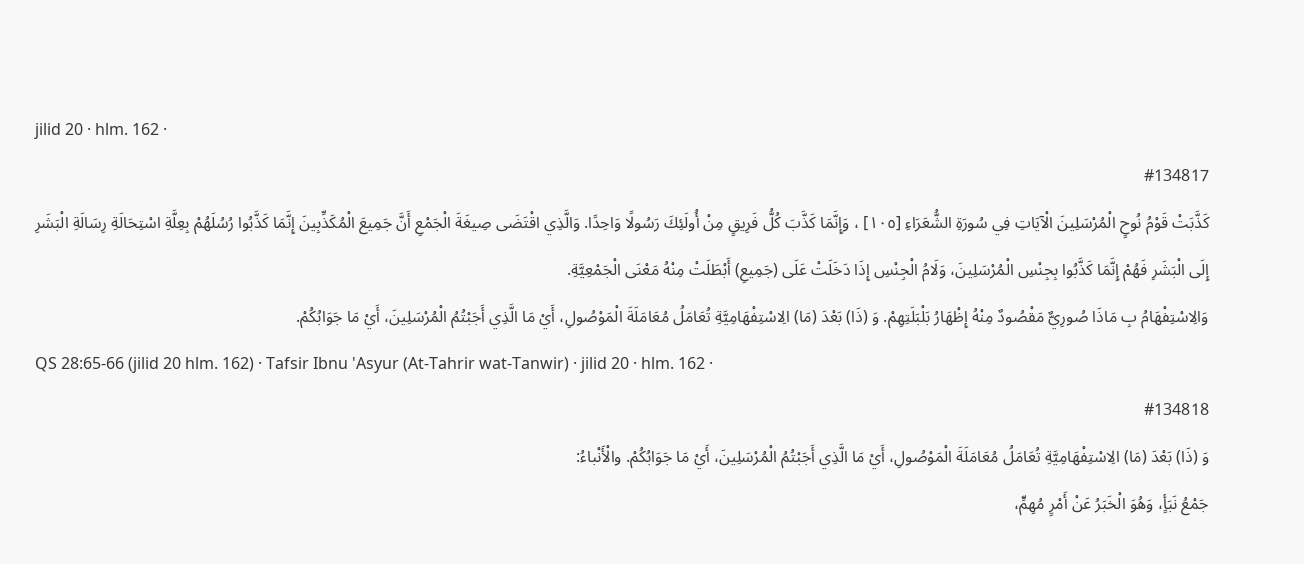jilid 20 · hlm. 162 ·
#134817
كَذَّبَتْ قَوْمُ نُوحٍ الْمُرْسَلِينَ الْآيَاتِ فِي سُورَةِ الشُّعَرَاءِ [١٠٥] ، وَإِنَّمَا كَذَّبَ كُلُّ فَرِيقٍ مِنْ أُولَئِكَ رَسُولًا وَاحِدًا. وَالَّذِي اقْتَضَى صِيغَةَ الْجَمْعِ أَنَّ جَمِيعَ الْمُكَذِّبِينَ إِنَّمَا كَذَّبُوا رُسُلَهُمْ بِعِلَّةِ اسْتِحَالَةِ رِسَالَةِ الْبَشَرِ إِلَى الْبَشَرِ فَهُمْ إِنَّمَا كَذَّبُوا بِجِنْسِ الْمُرْسَلِينَ، وَلَامُ الْجِنْسِ إِذَا دَخَلَتْ عَلَى (جَمِيعِ) أَبْطَلَتْ مِنْهُ مَعْنَى الْجَمْعِيَّةِ.
وَالِاسْتِفْهَامُ بِ مَاذَا صُورِيٌّ مَقْصُودٌ مِنْهُ إِظْهَارُ بَلْبَلَتِهِمْ. وَ (ذَا) بَعْدَ (مَا) الِاسْتِفْهَامِيَّةِ تُعَامَلُ مُعَامَلَةَ الْمَوْصُولِ، أَيْ مَا الَّذِي أَجَبْتُمُ الْمُرْسَلِينَ، أَيْ مَا جَوَابُكُمْ.
QS 28:65-66 (jilid 20 hlm. 162) · Tafsir Ibnu 'Asyur (At-Tahrir wat-Tanwir) · jilid 20 · hlm. 162 ·
#134818
وَ (ذَا) بَعْدَ (مَا) الِاسْتِفْهَامِيَّةِ تُعَامَلُ مُعَامَلَةَ الْمَوْصُولِ، أَيْ مَا الَّذِي أَجَبْتُمُ الْمُرْسَلِينَ، أَيْ مَا جَوَابُكُمْ. والْأَنْباءُ:
جَمْعُ نَبَأٍ، وَهُوَ الْخَبَرُ عَنْ أَمْرٍ مُهِمٍّ،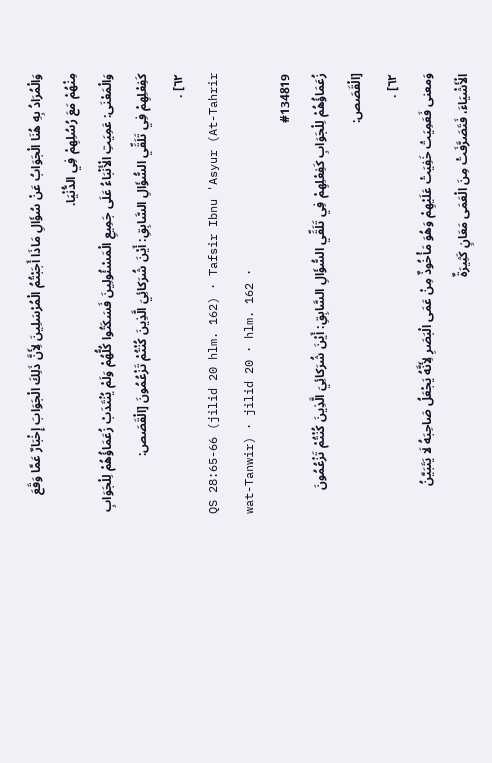وَالْمُرَادُ بِهِ هُنَا الْجَوَابُ عَنْ سُؤَالِ مَاذَا أَجَبْتُمُ الْمُرْسَلِينَ لِأَنَّ ذَلِكَ الْجَوَابَ إِخْبَارٌ عَمَّا وَقَعَ مِنْهُمْ مَعَ رُسُلِهِمْ فِي الدُّنْيَا.
وَالْمَعْنَى: عَمِيَتِ الْأَنْبَاءُ عَلَى جَمِيعِ الْمَسْئُولِينَ فَسَكَتُوا كُلُّهُمْ وَلَمْ يُنْتَدَبْ زُعَمَاؤُهُمْ لِلْجَوَابِ كَفِعْلِهِمْ فِي تَلَقِّي السُّؤَالِ السَّابِقِ: أَيْنَ شُرَكائِيَ الَّذِينَ كُنْتُمْ تَزْعُمُونَ [الْقَصَص:
٦٢] .
QS 28:65-66 (jilid 20 hlm. 162) · Tafsir Ibnu 'Asyur (At-Tahrir wat-Tanwir) · jilid 20 · hlm. 162 ·
#134819
زُعَمَاؤُهُمْ لِلْجَوَابِ كَفِعْلِهِمْ فِي تَلَقِّي السُّؤَالِ السَّابِقِ: أَيْنَ شُرَكائِيَ الَّذِينَ كُنْتُمْ تَزْعُمُونَ [الْقَصَص:
٦٢] .
وَمعنى فَعَمِيَتْ خَفِيَتْ عَلَيْهِمْ وَهُوَ مَأْخُوذٌ مِنْ عَمَى الْبَصَرِ لِأَنَّهُ يَجْعَلُ صَاحِبَهُ لَا يَتَبَيَّنُ الْأَشْيَاءَ، فَتَصَرَّفَتْ مِنَ الْعَمَى مَعَانٍ كَثِيرَةٌ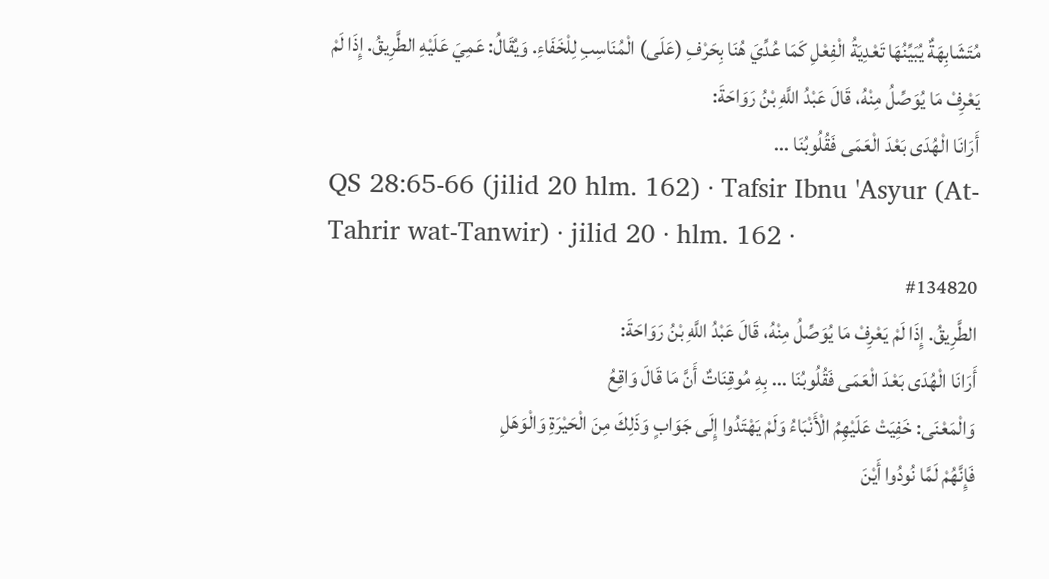مُتَشَابِهَةٌ يُبَيِّنُهَا تَعْدِيَةُ الْفِعْلِ كَمَا عُدِّيَ هُنَا بِحَرْفِ (عَلَى) الْمُنَاسِبِ لِلْخَفَاءِ. وَيُقَالُ: عَمِيَ عَلَيْهِ الطَّرِيقُ. إِذَا لَمْ يَعْرِفْ مَا يُوَصِّلُ مِنْهُ، قَالَ عَبْدُ اللَّهِ بْنُ رَوَاحَةَ:
أَرَانَا الْهُدَى بَعْدَ الْعَمَى فَقُلُوبُنَا ...
QS 28:65-66 (jilid 20 hlm. 162) · Tafsir Ibnu 'Asyur (At-Tahrir wat-Tanwir) · jilid 20 · hlm. 162 ·
#134820
الطَّرِيقُ. إِذَا لَمْ يَعْرِفْ مَا يُوَصِّلُ مِنْهُ، قَالَ عَبْدُ اللَّهِ بْنُ رَوَاحَةَ:
أَرَانَا الْهُدَى بَعْدَ الْعَمَى فَقُلُوبُنَا ... بِهِ مُوقِنَاتٌ أَنَّ مَا قَالَ وَاقِعُ
وَالْمَعْنَى: خَفِيَتْ عَلَيْهِمُ الْأَنْبَاءُ وَلَمْ يَهْتَدُوا إِلَى جَوَابٍ وَذَلِكَ مِنَ الْحَيْرَةِ وَالْوَهَلِ
فَإِنَّهُمْ لَمَّا نُودُوا أَيْنَ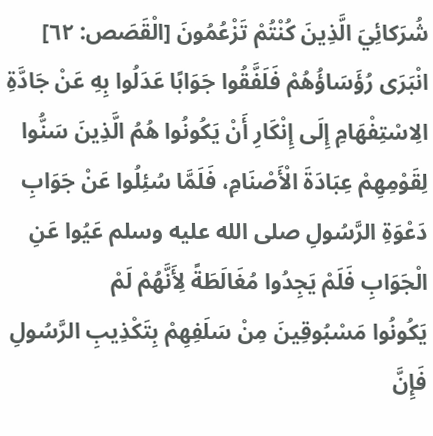شُرَكائِيَ الَّذِينَ كُنْتُمْ تَزْعُمُونَ [الْقَصَص: ٦٢] انْبَرَى رُؤَسَاؤُهُمْ فَلَفَّقُوا جَوَابًا عَدَلُوا بِهِ عَنْ جَادَّةِ الِاسْتِفْهَامِ إِلَى إِنْكَارِ أَنْ يَكُونُوا هُمُ الَّذِينَ سَنُّوا لِقَوْمِهِمْ عِبَادَةَ الْأَصْنَامِ، فَلَمَّا سُئِلُوا عَنْ جَوَابِ دَعْوَةِ الرَّسُولِ صلى الله عليه وسلم عَيُوا عَنِ الْجَوَابِ فَلَمْ يَجِدُوا مُغَالَطَةً لِأَنَّهُمْ لَمْ
يَكُونُوا مَسْبُوقِينَ مِنْ سَلَفِهِمْ بِتَكْذِيبِ الرَّسُولِ فَإِنَّ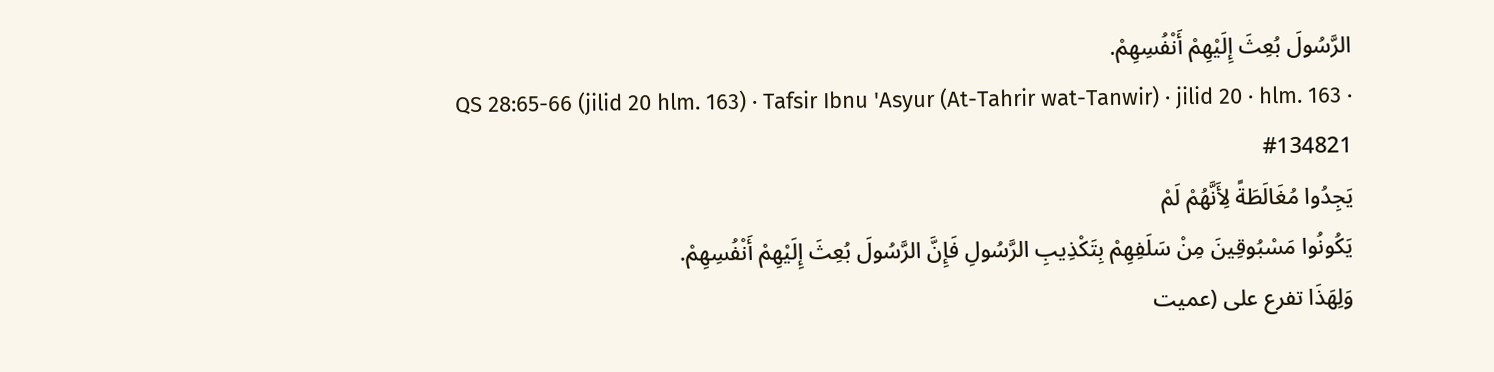الرَّسُولَ بُعِثَ إِلَيْهِمْ أَنْفُسِهِمْ.
QS 28:65-66 (jilid 20 hlm. 163) · Tafsir Ibnu 'Asyur (At-Tahrir wat-Tanwir) · jilid 20 · hlm. 163 ·
#134821
يَجِدُوا مُغَالَطَةً لِأَنَّهُمْ لَمْ
يَكُونُوا مَسْبُوقِينَ مِنْ سَلَفِهِمْ بِتَكْذِيبِ الرَّسُولِ فَإِنَّ الرَّسُولَ بُعِثَ إِلَيْهِمْ أَنْفُسِهِمْ.
وَلِهَذَا تفرع على (عميت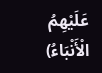عَلَيْهِمُ الْأَنْبَاءُ)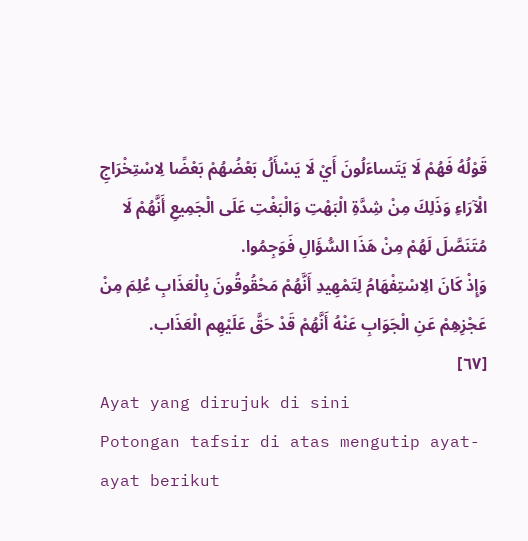قَوْلُهُ فَهُمْ لَا يَتَساءَلُونَ أَيْ لَا يَسْأَلُ بَعْضُهُمْ بَعْضًا لِاسْتِخْرَاجِ الْآرَاءِ وَذَلِكَ مِنْ شِدَّةِ الْبَهْتِ وَالْبَغْتِ عَلَى الْجَمِيعِ أَنَّهُمْ لَا مُتَنَصَّلَ لَهُمْ مِنْ هَذَا السُّؤَالِ فَوَجِمُوا.
وَإِذْ كَانَ الِاسْتِفْهَامُ لِتَمْهِيدِ أَنَّهُمْ مَحْقُوقُونَ بِالْعَذَابِ عُلِمَ مِنْ عَجْزِهِمْ عَنِ الْجَوَابِ عَنْهُ أَنَّهُمْ قَدْ حَقَّ عَلَيْهِم الْعَذَاب.
[٦٧]
Ayat yang dirujuk di sini
Potongan tafsir di atas mengutip ayat-ayat berikut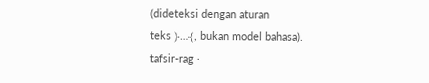(dideteksi dengan aturan
teks ﴿…﴾, bukan model bahasa).
tafsir-rag ·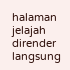halaman jelajah dirender langsung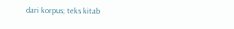dari korpus; teks kitab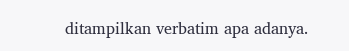ditampilkan verbatim apa adanya.